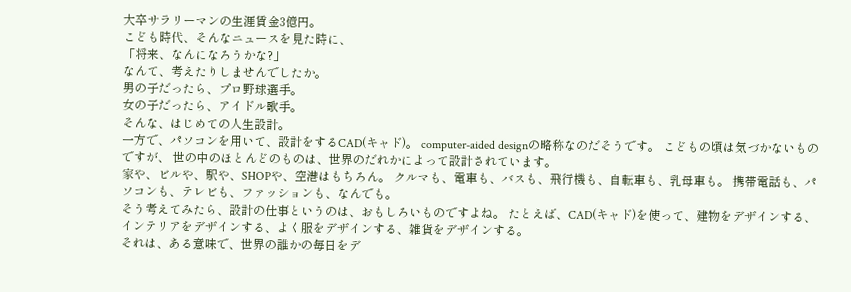大卒サラリーマンの生涯賃金3億円。
こども時代、そんなニュースを見た時に、
「将来、なんになろうかな?」
なんて、考えたりしませんでしたか。
男の子だったら、プロ野球選手。
女の子だったら、アイドル歌手。
そんな、はじめての人生設計。
一方で、パソコンを用いて、設計をするCAD(キャド)。 computer-aided designの略称なのだそうです。 こどもの頃は気づかないものですが、 世の中のほとんどのものは、世界のだれかによって設計されています。
家や、ビルや、駅や、SHOPや、空港はもちろん。 クルマも、電車も、バスも、飛行機も、自転車も、乳母車も。 携帯電話も、パソコンも、テレビも、ファッションも、なんでも。
そう考えてみたら、設計の仕事というのは、おもしろいものですよね。 たとえば、CAD(キャド)を使って、建物をデザインする、 インテリアをデザインする、よく服をデザインする、雑貨をデザインする。
それは、ある意味で、世界の誰かの毎日をデ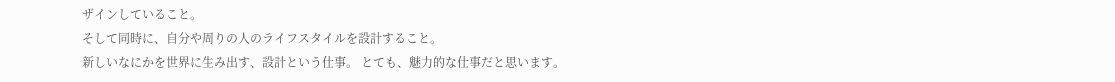ザインしていること。
そして同時に、自分や周りの人のライフスタイルを設計すること。
新しいなにかを世界に生み出す、設計という仕事。 とても、魅力的な仕事だと思います。